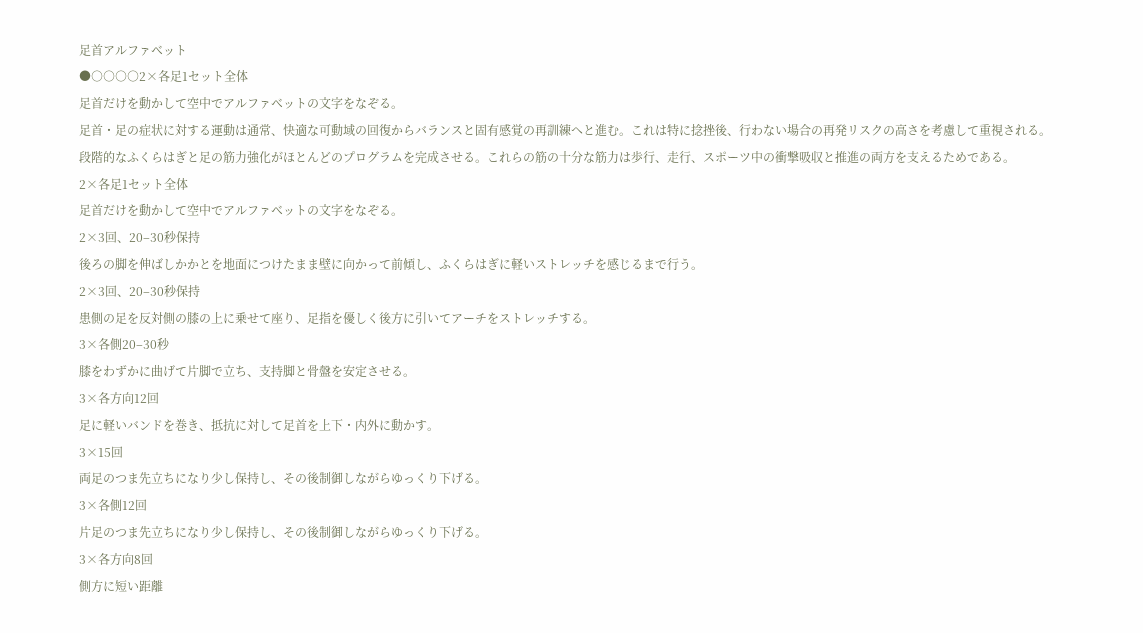足首アルファベット
●○○○○2×各足1セット全体
足首だけを動かして空中でアルファベットの文字をなぞる。
足首・足の症状に対する運動は通常、快適な可動域の回復からバランスと固有感覚の再訓練へと進む。これは特に捻挫後、行わない場合の再発リスクの高さを考慮して重視される。
段階的なふくらはぎと足の筋力強化がほとんどのプログラムを完成させる。これらの筋の十分な筋力は歩行、走行、スポーツ中の衝撃吸収と推進の両方を支えるためである。
2×各足1セット全体
足首だけを動かして空中でアルファベットの文字をなぞる。
2×3回、20–30秒保持
後ろの脚を伸ばしかかとを地面につけたまま壁に向かって前傾し、ふくらはぎに軽いストレッチを感じるまで行う。
2×3回、20–30秒保持
患側の足を反対側の膝の上に乗せて座り、足指を優しく後方に引いてアーチをストレッチする。
3×各側20–30秒
膝をわずかに曲げて片脚で立ち、支持脚と骨盤を安定させる。
3×各方向12回
足に軽いバンドを巻き、抵抗に対して足首を上下・内外に動かす。
3×15回
両足のつま先立ちになり少し保持し、その後制御しながらゆっくり下げる。
3×各側12回
片足のつま先立ちになり少し保持し、その後制御しながらゆっくり下げる。
3×各方向8回
側方に短い距離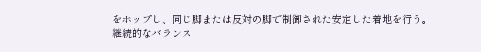をホップし、同じ脚または反対の脚で制御された安定した着地を行う。
継続的なバランス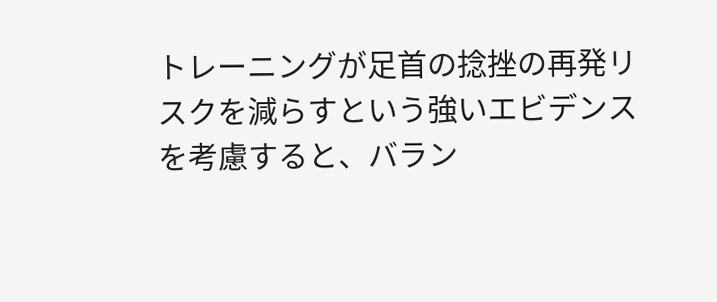トレーニングが足首の捻挫の再発リスクを減らすという強いエビデンスを考慮すると、バラン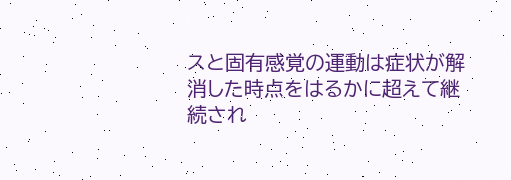スと固有感覚の運動は症状が解消した時点をはるかに超えて継続され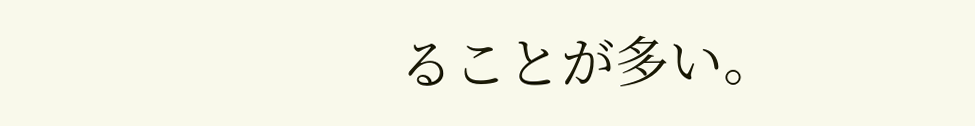ることが多い。